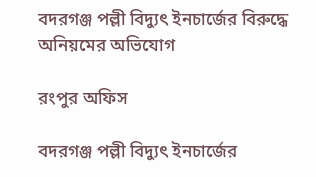বদরগঞ্জ পল্লী বিদ্যুৎ ইনচার্জের বিরুদ্ধে অনিয়মের অভিযোগ

রংপুর অফিস

বদরগঞ্জ পল্লী বিদ্যুৎ ইনচার্জের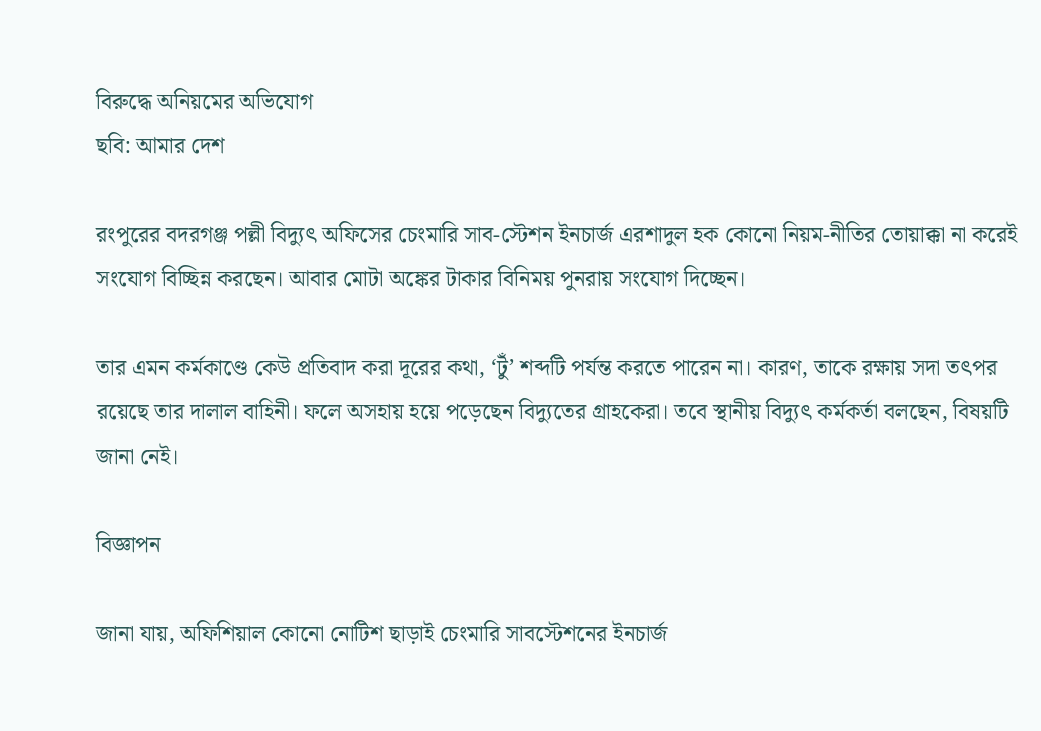বিরুদ্ধে অনিয়মের অভিযোগ
ছবি: আমার দেশ

রংপুরের বদরগঞ্জ পল্লী বিদ্যুৎ অফিসের চেংমারি সাব-স্টেশন ইনচার্জ এরশাদুল হক কোনো নিয়ম-নীতির তোয়াক্কা না করেই সংযোগ বিচ্ছিন্ন করছেন। আবার মোটা অঙ্কের টাকার বিনিময় পুনরায় সংযোগ দিচ্ছেন।

তার এমন কর্মকাণ্ডে কেউ প্রতিবাদ করা দূরের কথা, ‘টুঁ’ শব্দটি পর্যন্ত করতে পারেন না। কারণ, তাকে রক্ষায় সদা তৎপর রয়েছে তার দালাল বাহিনী। ফলে অসহায় হয়ে পড়েছেন বিদ্যুতের গ্রাহকেরা। তবে স্থানীয় বিদ্যুৎ কর্মকর্তা বলছেন, বিষয়টি জানা নেই।

বিজ্ঞাপন

জানা যায়, অফিশিয়াল কোনো নোটিশ ছাড়াই চেংমারি সাবস্টেশনের ইনচার্জ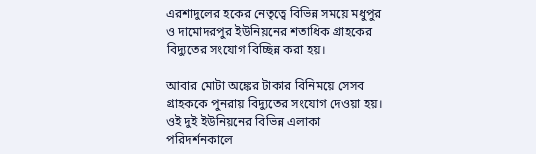এরশাদুলের হকের নেতৃত্বে বিভিন্ন সময়ে মধুপুর ও দামোদরপুর ইউনিয়নের শতাধিক গ্রাহকের বিদ্যুতের সংযোগ বিচ্ছিন্ন করা হয়।

আবার মোটা অঙ্কের টাকার বিনিময়ে সেসব গ্রাহককে পুনরায় বিদ্যুতের সংযোগ দেওয়া হয়। ওই দুই ইউনিয়নের বিভিন্ন এলাকা পরিদর্শনকালে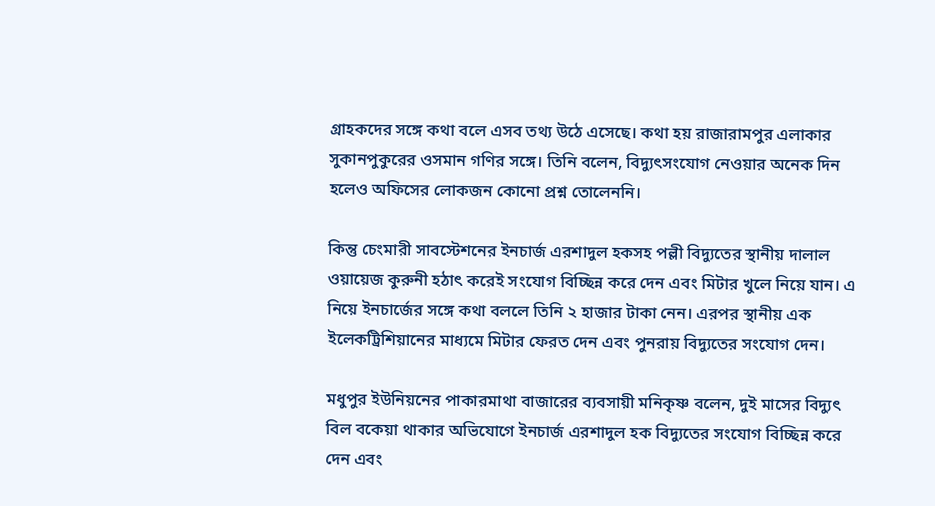গ্রাহকদের সঙ্গে কথা বলে এসব তথ্য উঠে এসেছে। কথা হয় রাজারামপুর এলাকার সুকানপুকুরের ওসমান গণির সঙ্গে। তিনি বলেন, বিদ্যুৎসংযোগ নেওয়ার অনেক দিন হলেও অফিসের লোকজন কোনো প্রশ্ন তোলেননি।

কিন্তু চেংমারী সাবস্টেশনের ইনচার্জ এরশাদুল হকসহ পল্লী বিদ্যুতের স্থানীয় দালাল ওয়ায়েজ কুরুনী হঠাৎ করেই সংযোগ বিচ্ছিন্ন করে দেন এবং মিটার খুলে নিয়ে যান। এ নিয়ে ইনচার্জের সঙ্গে কথা বললে তিনি ২ হাজার টাকা নেন। এরপর স্থানীয় এক ইলেকট্রিশিয়ানের মাধ্যমে মিটার ফেরত দেন এবং পুনরায় বিদ্যুতের সংযোগ দেন।

মধুপুর ইউনিয়নের পাকারমাথা বাজারের ব্যবসায়ী মনিকৃষ্ণ বলেন, দুই মাসের বিদ্যুৎ বিল বকেয়া থাকার অভিযোগে ইনচার্জ এরশাদুল হক বিদ্যুতের সংযোগ বিচ্ছিন্ন করে দেন এবং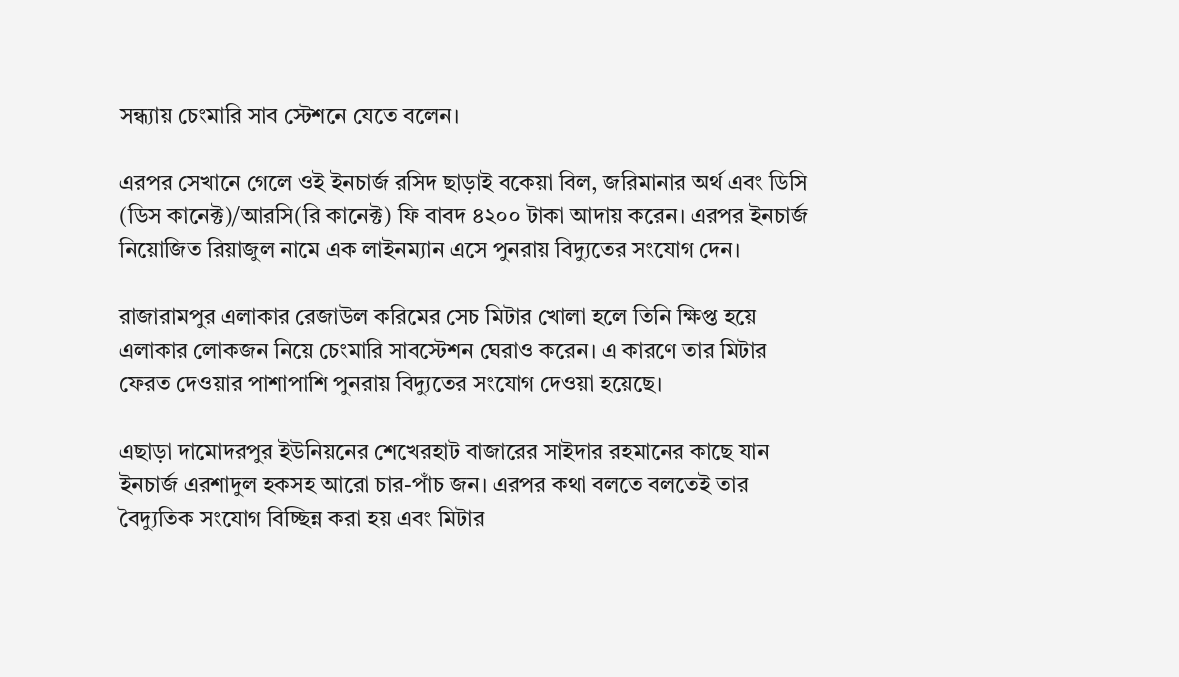সন্ধ্যায় চেংমারি সাব স্টেশনে যেতে বলেন।

এরপর সেখানে গেলে ওই ইনচার্জ রসিদ ছাড়াই বকেয়া বিল, জরিমানার অর্থ এবং ডিসি (ডিস কানেক্ট)/আরসি(রি কানেক্ট) ফি বাবদ ৪২০০ টাকা আদায় করেন। এরপর ইনচার্জ নিয়োজিত রিয়াজুল নামে এক লাইনম্যান এসে পুনরায় বিদ্যুতের সংযোগ দেন।

রাজারামপুর এলাকার রেজাউল করিমের সেচ মিটার খোলা হলে তিনি ক্ষিপ্ত হয়ে এলাকার লোকজন নিয়ে চেংমারি সাবস্টেশন ঘেরাও করেন। এ কারণে তার মিটার ফেরত দেওয়ার পাশাপাশি পুনরায় বিদ্যুতের সংযোগ দেওয়া হয়েছে।

এছাড়া দামোদরপুর ইউনিয়নের শেখেরহাট বাজারের সাইদার রহমানের কাছে যান ইনচার্জ এরশাদুল হকসহ আরো চার-পাঁচ জন। এরপর কথা বলতে বলতেই তার বৈদ্যুতিক সংযোগ বিচ্ছিন্ন করা হয় এবং মিটার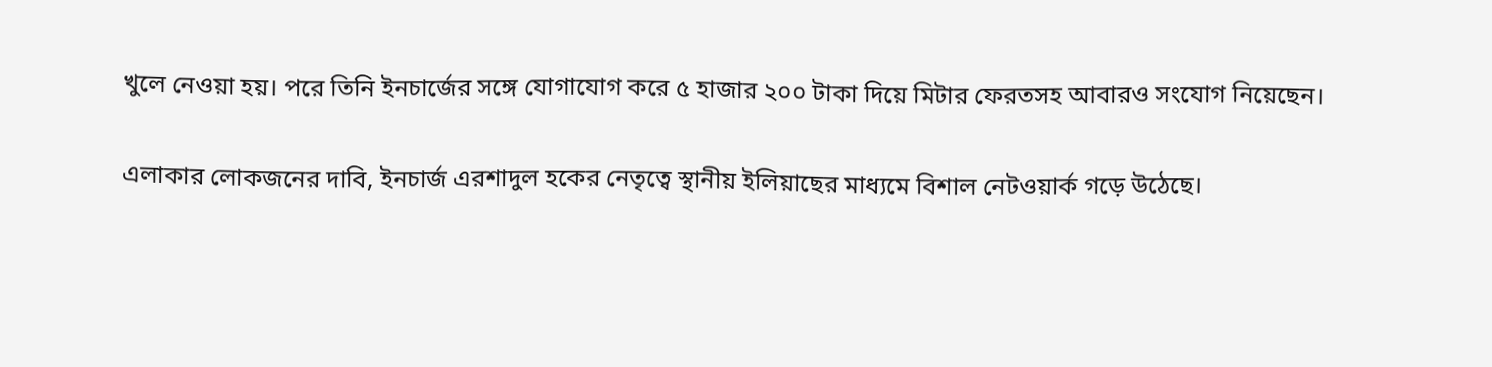খুলে নেওয়া হয়। পরে তিনি ইনচার্জের সঙ্গে যোগাযোগ করে ৫ হাজার ২০০ টাকা দিয়ে মিটার ফেরতসহ আবারও সংযোগ নিয়েছেন।

এলাকার লোকজনের দাবি, ইনচার্জ এরশাদুল হকের নেতৃত্বে স্থানীয় ইলিয়াছের মাধ্যমে বিশাল নেটওয়ার্ক গড়ে উঠেছে।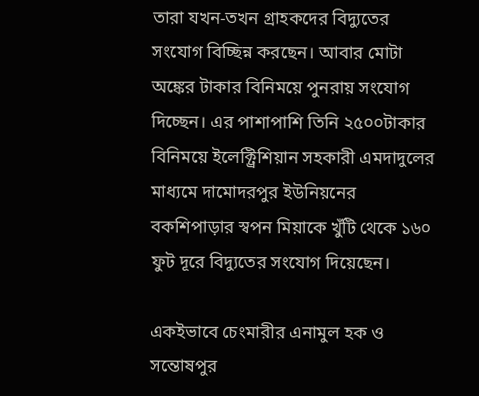তারা যখন-তখন গ্রাহকদের বিদ্যুতের সংযোগ বিচ্ছিন্ন করছেন। আবার মোটা অঙ্কের টাকার বিনিময়ে পুনরায় সংযোগ দিচ্ছেন। এর পাশাপাশি তিনি ২৫০০টাকার বিনিময়ে ইলেক্ট্রিশিয়ান সহকারী এমদাদুলের মাধ্যমে দামোদরপুর ইউনিয়নের বকশিপাড়ার স্বপন মিয়াকে খুঁটি থেকে ১৬০ ফুট দূরে বিদ্যুতের সংযোগ দিয়েছেন।

একইভাবে চেংমারীর এনামুল হক ও সন্তোষপুর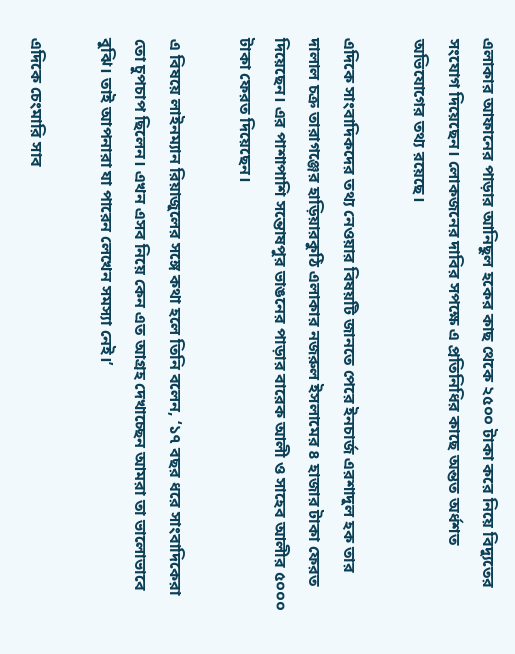এলাকার আফানের পাড়ার আনিছুল হকের কাছ থেকে ২৫০০ টাকা করে নিয়ে বিদ্যুতের সংযোগ দিয়েছেন। লোকজনের দাবির সপক্ষে এ প্রতিনিধির কাছে অন্তত অর্ধশত অভিযোগের তথ্য রয়েছে।

এদিকে সাংবাদিকদের তথ্য নেওয়ার বিষয়টি জানতে পেরে ইনচার্জ এরশাদুল হক তার দালাল চক্র তারাগঞ্জের হাড়িয়ারকুঠি এলাকার নজরুল ইসলামের ৪ হাজার টাকা ফেরত দিয়েছেন। এর পাশাপাশি সন্তোষপুর ভাঙনের পাড়ার বারেক আলী ও সাহেব আলীর ৫০০০ টাকা ফেরত দিয়েছেন।

এ বিষয়ে লাইনম্যান রিয়াজুলের সঙ্গে কথা হলে তিনি বলেন, ‘১৭ বছর ধরে সাংবাদিকেরা তো চুপচাপ ছিলেন। এখন এসব নিয়ে কেন এত আগ্রহ দেখাচ্ছেন আমরা তা ভালোভাবে বুঝি। তাই আপনারা যা পারেন লেখেন সমস্যা নেই।’

এদিকে চেংমারি সাব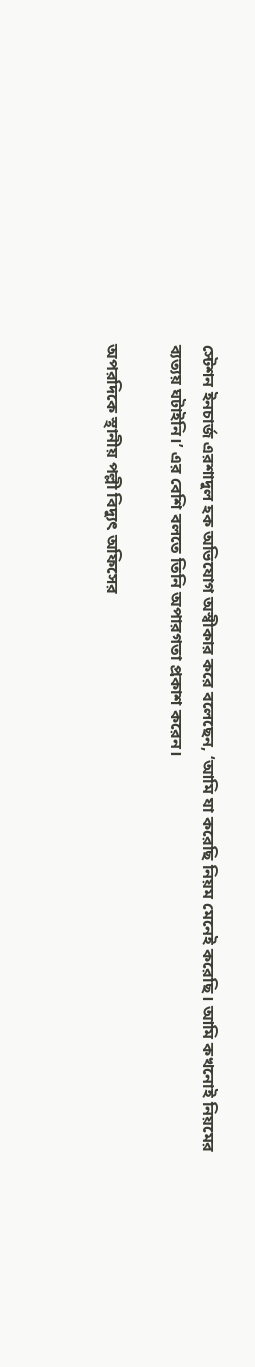স্টেশন ইনচার্জ এরশাদুল হক অভিযোগ অস্বীকার করে বলেছেন, ‘আমি যা করেছি নিয়ম মেনেই করেছি। আমি কখনোই নিয়মের ব্যত্যয় ঘটাইনি।’ এর বেশি বলতে তিনি অপারগতা প্রকাশ করেন।

অপরদিকে স্থানীয় পল্লী বিদ্যুৎ অফিসের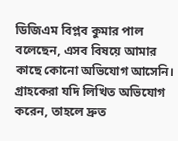ডিজিএম বিপ্লব কুমার পাল বলেছেন, এসব বিষয়ে আমার কাছে কোনো অভিযোগ আসেনি। গ্রাহকেরা যদি লিখিত অভিযোগ করেন, তাহলে দ্রুত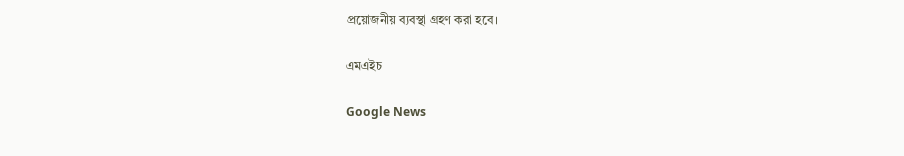প্রয়োজনীয় ব্যবস্থা গ্রহণ করা হবে।

এমএইচ

Google News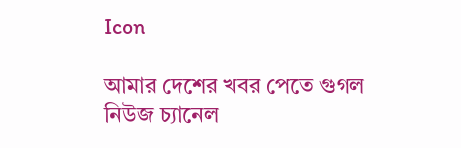Icon

আমার দেশের খবর পেতে গুগল নিউজ চ্যানেল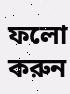ফলো করুন